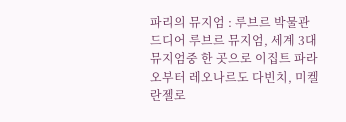파리의 뮤지엄 : 루브르 박물관
드디어 루브르 뮤지엄, 세계 3대 뮤지엄중 한 곳으로 이집트 파라오부터 레오나르도 다빈치, 미켈란젤로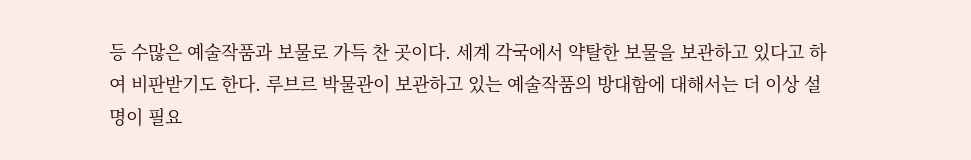등 수많은 예술작품과 보물로 가득 찬 곳이다. 세계 각국에서 약탈한 보물을 보관하고 있다고 하여 비판받기도 한다. 루브르 박물관이 보관하고 있는 예술작품의 방대함에 대해서는 더 이상 설명이 필요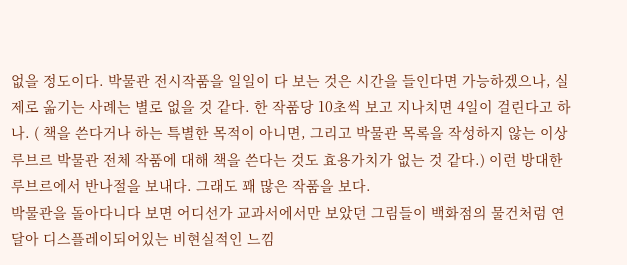없을 정도이다. 박물관 전시작품을 일일이 다 보는 것은 시간을 들인다면 가능하겠으나, 실제로 옮기는 사례는 별로 없을 것 같다. 한 작품당 10초씩 보고 지나치면 4일이 걸린다고 하나. ( 책을 쓴다거나 하는 특별한 목적이 아니면, 그리고 박물관 목록을 작성하지 않는 이상 루브르 박물관 전체 작품에 대해 책을 쓴다는 것도 효용가치가 없는 것 같다.) 이런 방대한 루브르에서 반나절을 보내다. 그래도 꽤 많은 작품을 보다.
박물관을 돌아다니다 보면 어디선가 교과서에서만 보았던 그림들이 백화점의 물건처럼 연달아 디스플레이되어있는 비현실적인 느낌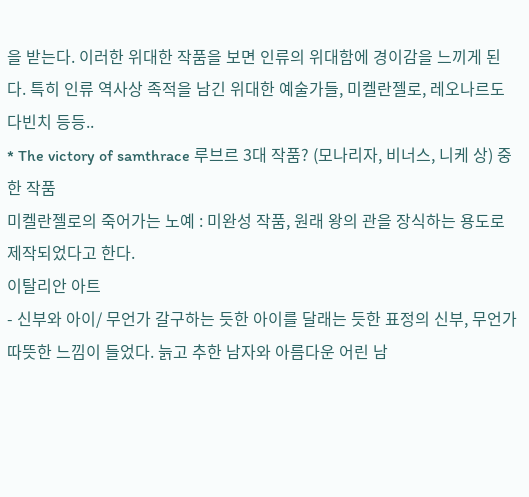을 받는다. 이러한 위대한 작품을 보면 인류의 위대함에 경이감을 느끼게 된다. 특히 인류 역사상 족적을 남긴 위대한 예술가들, 미켈란젤로, 레오나르도 다빈치 등등..
* The victory of samthrace 루브르 3대 작품? (모나리자, 비너스, 니케 상) 중 한 작품
미켈란젤로의 죽어가는 노예 : 미완성 작품, 원래 왕의 관을 장식하는 용도로 제작되었다고 한다.
이탈리안 아트
- 신부와 아이/ 무언가 갈구하는 듯한 아이를 달래는 듯한 표정의 신부, 무언가 따뜻한 느낌이 들었다. 늙고 추한 남자와 아름다운 어린 남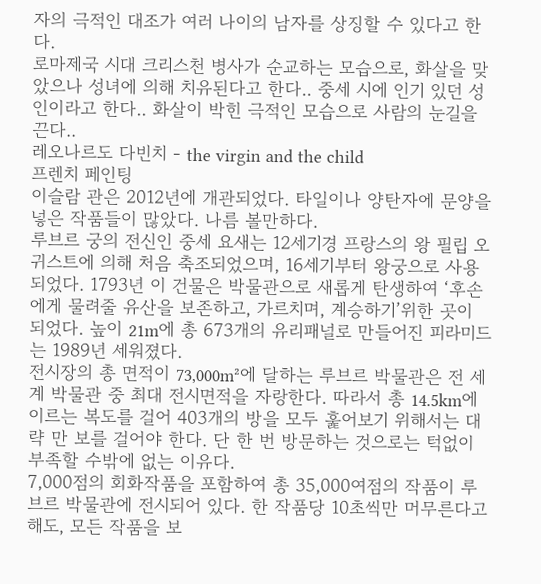자의 극적인 대조가 여러 나이의 남자를 상징할 수 있다고 한다.
로마제국 시대 크리스천 병사가 순교하는 모습으로, 화살을 맞았으나 성녀에 의해 치유된다고 한다.. 중세 시에 인기 있던 성인이라고 한다.. 화살이 박힌 극적인 모습으로 사람의 눈길을 끈다..
레오나르도 다빈치 - the virgin and the child
프렌치 페인팅
이슬람 관은 2012년에 개관되었다. 타일이나 양탄자에 문양을 넣은 작품들이 많았다. 나름 볼만하다.
루브르 궁의 전신인 중세 요새는 12세기경 프랑스의 왕 필립 오귀스트에 의해 처음 축조되었으며, 16세기부터 왕궁으로 사용되었다. 1793년 이 건물은 박물관으로 새롭게 탄생하여 ‘후손에게 물려줄 유산을 보존하고, 가르치며, 계승하기’위한 곳이 되었다. 높이 21m에 총 673개의 유리패널로 만들어진 피라미드는 1989년 세워졌다.
전시장의 총 면적이 73,000m²에 달하는 루브르 박물관은 전 세계 박물관 중 최대 전시면적을 자랑한다. 따라서 총 14.5km에 이르는 복도를 걸어 403개의 방을 모두 훑어보기 위해서는 대략 만 보를 걸어야 한다. 단 한 번 방문하는 것으로는 턱없이 부족할 수밖에 없는 이유다.
7,000점의 회화작품을 포함하여 총 35,000여점의 작품이 루브르 박물관에 전시되어 있다. 한 작품당 10초씩만 머무른다고 해도, 모든 작품을 보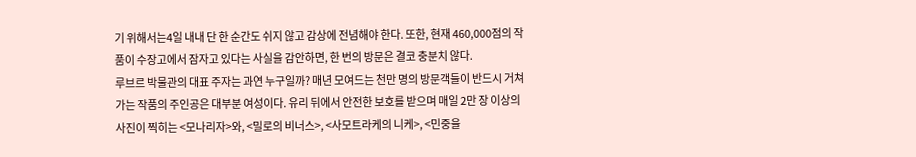기 위해서는4일 내내 단 한 순간도 쉬지 않고 감상에 전념해야 한다. 또한, 현재 460,000점의 작품이 수장고에서 잠자고 있다는 사실을 감안하면, 한 번의 방문은 결코 충분치 않다.
루브르 박물관의 대표 주자는 과연 누구일까? 매년 모여드는 천만 명의 방문객들이 반드시 거쳐 가는 작품의 주인공은 대부분 여성이다. 유리 뒤에서 안전한 보호를 받으며 매일 2만 장 이상의 사진이 찍히는 <모나리자>와, <밀로의 비너스>, <사모트라케의 니케>, <민중을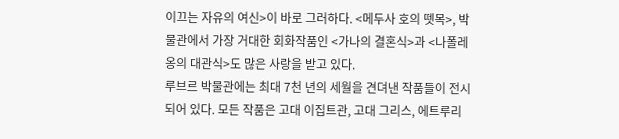이끄는 자유의 여신>이 바로 그러하다. <메두사 호의 뗏목>, 박물관에서 가장 거대한 회화작품인 <가나의 결혼식>과 <나폴레옹의 대관식>도 많은 사랑을 받고 있다.
루브르 박물관에는 최대 7천 년의 세월을 견뎌낸 작품들이 전시되어 있다. 모든 작품은 고대 이집트관, 고대 그리스, 에트루리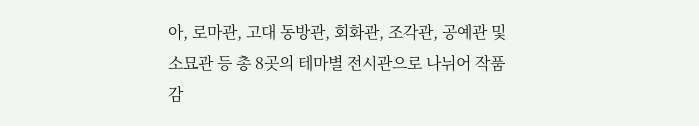아, 로마관, 고대 동방관, 회화관, 조각관, 공예관 및 소묘관 등 총 8곳의 테마별 전시관으로 나뉘어 작품 감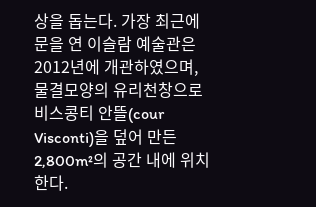상을 돕는다. 가장 최근에 문을 연 이슬람 예술관은 2012년에 개관하였으며, 물결모양의 유리천창으로 비스콩티 안뜰(cour Visconti)을 덮어 만든 2,800m²의 공간 내에 위치한다.